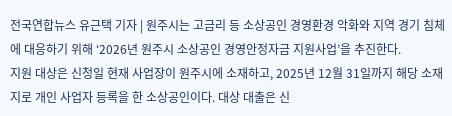전국연합뉴스 유근택 기자 | 원주시는 고금리 등 소상공인 경영환경 악화와 지역 경기 침체에 대응하기 위해 ‘2026년 원주시 소상공인 경영안정자금 지원사업’을 추진한다.
지원 대상은 신청일 현재 사업장이 원주시에 소재하고, 2025년 12월 31일까지 해당 소재지로 개인 사업자 등록을 한 소상공인이다. 대상 대출은 신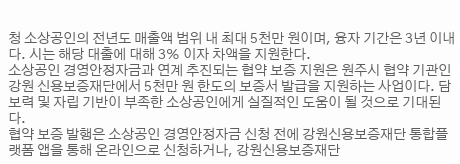청 소상공인의 전년도 매출액 범위 내 최대 5천만 원이며, 융자 기간은 3년 이내다. 시는 해당 대출에 대해 3% 이자 차액을 지원한다.
소상공인 경영안정자금과 연계 추진되는 협약 보증 지원은 원주시 협약 기관인 강원 신용보증재단에서 5천만 원 한도의 보증서 발급을 지원하는 사업이다. 담보력 및 자립 기반이 부족한 소상공인에게 실질적인 도움이 될 것으로 기대된다.
협약 보증 발행은 소상공인 경영안정자금 신청 전에 강원신용보증재단 통합플랫폼 앱을 통해 온라인으로 신청하거나, 강원신용보증재단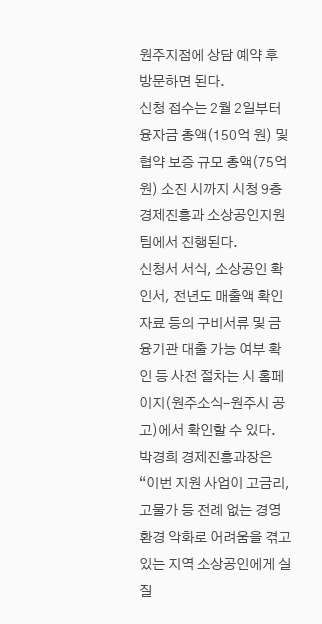원주지점에 상담 예약 후 방문하면 된다.
신청 접수는 2월 2일부터 융자금 총액(150억 원) 및 협약 보증 규모 총액(75억 원) 소진 시까지 시청 9층 경제진흥과 소상공인지원팀에서 진행된다.
신청서 서식, 소상공인 확인서, 전년도 매출액 확인 자료 등의 구비서류 및 금융기관 대출 가능 여부 확인 등 사전 절차는 시 홈페이지(원주소식–원주시 공고)에서 확인할 수 있다.
박경희 경제진흥과장은 “이번 지원 사업이 고금리, 고물가 등 전례 없는 경영환경 악화로 어려움을 겪고 있는 지역 소상공인에게 실질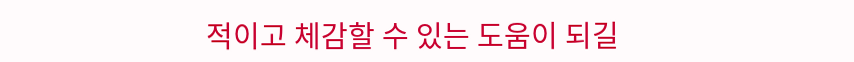적이고 체감할 수 있는 도움이 되길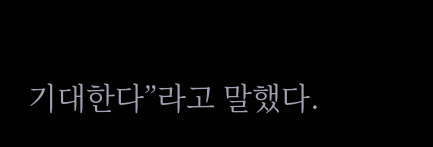기대한다”라고 말했다.